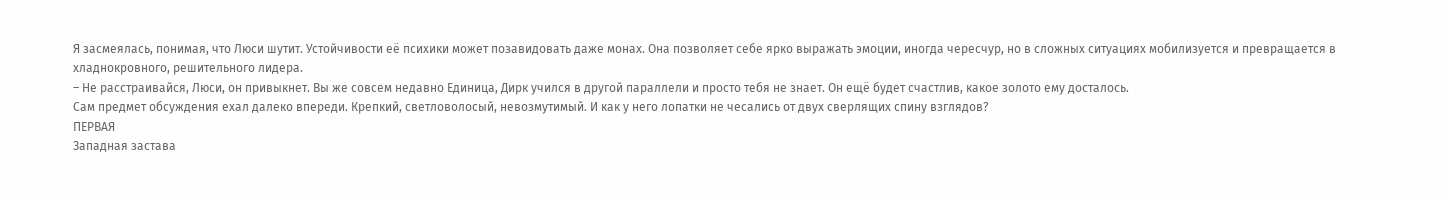Я засмеялась, понимая, что Люси шутит. Устойчивости её психики может позавидовать даже монах. Она позволяет себе ярко выражать эмоции, иногда чересчур, но в сложных ситуациях мобилизуется и превращается в хладнокровного, решительного лидера.
– Не расстраивайся, Люси, он привыкнет. Вы же совсем недавно Единица, Дирк учился в другой параллели и просто тебя не знает. Он ещё будет счастлив, какое золото ему досталось.
Сам предмет обсуждения ехал далеко впереди. Крепкий, светловолосый, невозмутимый. И как у него лопатки не чесались от двух сверлящих спину взглядов?
ПЕРВАЯ
Западная застава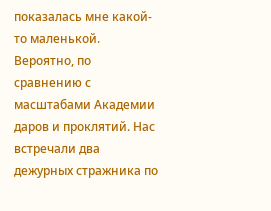показалась мне какой-то маленькой. Вероятно, по сравнению с масштабами Академии даров и проклятий. Нас встречали два дежурных стражника по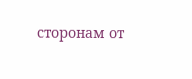сторонам от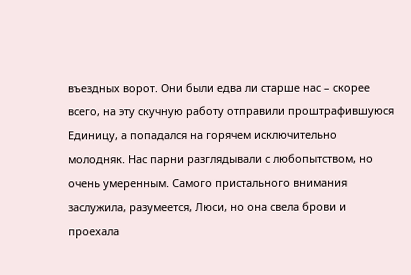въездных ворот. Они были едва ли старше нас – скорее всего, на эту скучную работу отправили проштрафившуюся Единицу, а попадался на горячем исключительно молодняк. Нас парни разглядывали с любопытством, но очень умеренным. Самого пристального внимания заслужила, разумеется, Люси, но она свела брови и проехала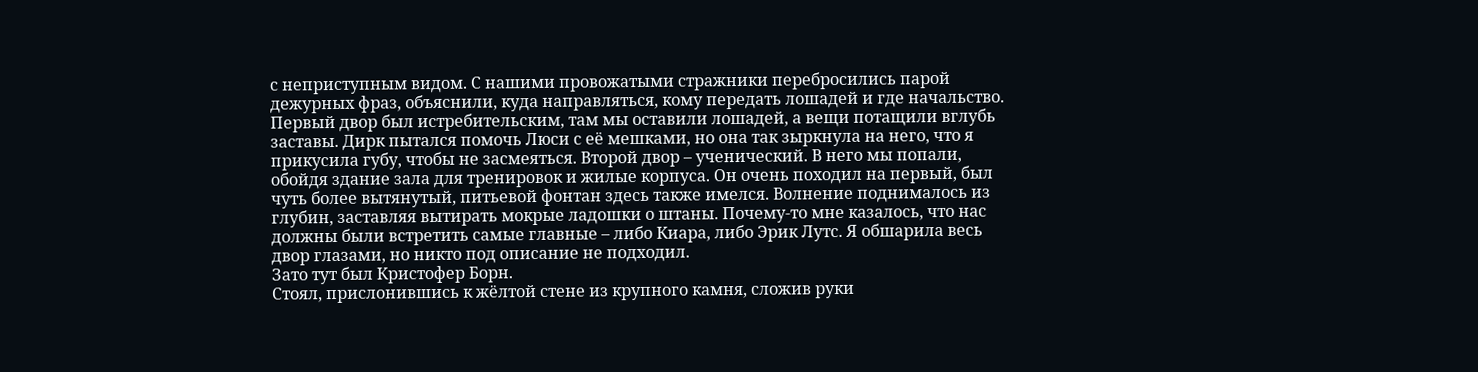с неприступным видом. С нашими провожатыми стражники перебросились парой дежурных фраз, объяснили, куда направляться, кому передать лошадей и где начальство.
Первый двор был истребительским, там мы оставили лошадей, а вещи потащили вглубь заставы. Дирк пытался помочь Люси с её мешками, но она так зыркнула на него, что я прикусила губу, чтобы не засмеяться. Второй двор – ученический. В него мы попали, обойдя здание зала для тренировок и жилые корпуса. Он очень походил на первый, был чуть более вытянутый, питьевой фонтан здесь также имелся. Волнение поднималось из глубин, заставляя вытирать мокрые ладошки о штаны. Почему-то мне казалось, что нас должны были встретить самые главные – либо Киара, либо Эрик Лутс. Я обшарила весь двор глазами, но никто под описание не подходил.
Зато тут был Кристофер Борн.
Стоял, прислонившись к жёлтой стене из крупного камня, сложив руки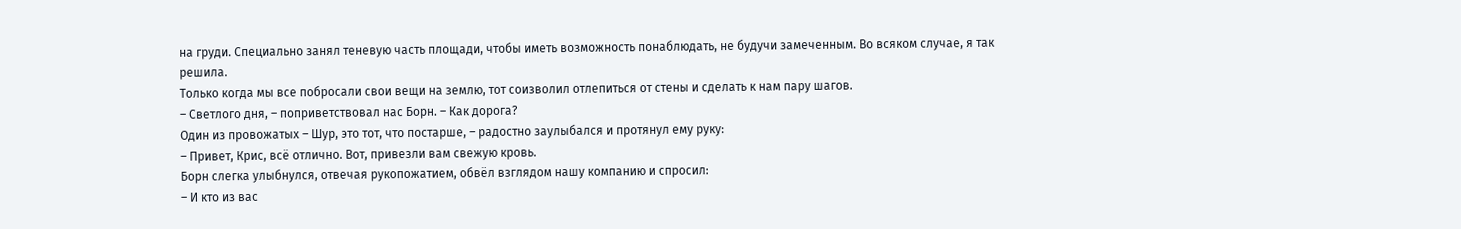на груди. Специально занял теневую часть площади, чтобы иметь возможность понаблюдать, не будучи замеченным. Во всяком случае, я так решила.
Только когда мы все побросали свои вещи на землю, тот соизволил отлепиться от стены и сделать к нам пару шагов.
– Светлого дня, – поприветствовал нас Борн. – Как дорога?
Один из провожатых – Шур, это тот, что постарше, – радостно заулыбался и протянул ему руку:
– Привет, Крис, всё отлично. Вот, привезли вам свежую кровь.
Борн слегка улыбнулся, отвечая рукопожатием, обвёл взглядом нашу компанию и спросил:
– И кто из вас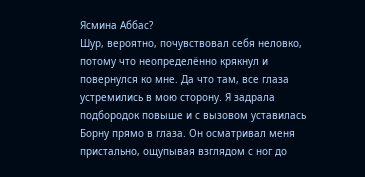Ясмина Аббас?
Шур, вероятно, почувствовал себя неловко, потому что неопределённо крякнул и повернулся ко мне. Да что там, все глаза устремились в мою сторону. Я задрала подбородок повыше и с вызовом уставилась Борну прямо в глаза. Он осматривал меня пристально, ощупывая взглядом с ног до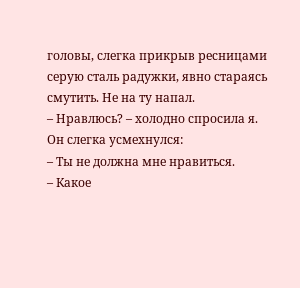головы, слегка прикрыв ресницами серую сталь радужки, явно стараясь смутить. Не на ту напал.
– Нравлюсь? – холодно спросила я.
Он слегка усмехнулся:
– Ты не должна мне нравиться.
– Какое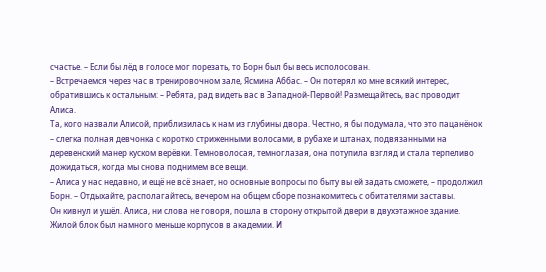счастье. – Если бы лёд в голосе мог порезать, то Борн был бы весь исполосован.
– Встречаемся через час в тренировочном зале, Ясмина Аббас. – Он потерял ко мне всякий интерес, обратившись к остальным: – Ребята, рад видеть вас в Западной-Первой! Размещайтесь, вас проводит Алиса.
Та, кого назвали Алисой, приблизилась к нам из глубины двора. Честно, я бы подумала, что это пацанёнок – слегка полная девчонка с коротко стриженными волосами, в рубахе и штанах, подвязанными на деревенский манер куском верёвки. Темноволосая, темноглазая, она потупила взгляд и стала терпеливо дожидаться, когда мы снова поднимем все вещи.
– Алиса у нас недавно, и ещё не всё знает, но основные вопросы по быту вы ей задать сможете, – продолжил Борн. – Отдыхайте, располагайтесь, вечером на общем сборе познакомитесь с обитателями заставы.
Он кивнул и ушёл. Алиса, ни слова не говоря, пошла в сторону открытой двери в двухэтажное здание. Жилой блок был намного меньше корпусов в академии. И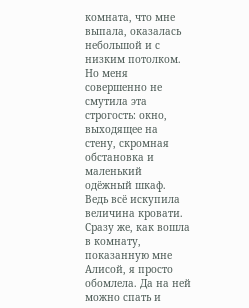комната, что мне выпала, оказалась небольшой и с низким потолком. Но меня совершенно не смутила эта строгость: окно, выходящее на стену, скромная обстановка и маленький одёжный шкаф. Ведь всё искупила величина кровати. Сразу же, как вошла в комнату, показанную мне Алисой, я просто обомлела. Да на ней можно спать и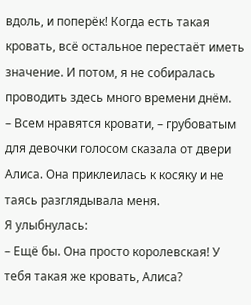вдоль, и поперёк! Когда есть такая кровать, всё остальное перестаёт иметь значение. И потом, я не собиралась проводить здесь много времени днём.
– Всем нравятся кровати, – грубоватым для девочки голосом сказала от двери Алиса. Она приклеилась к косяку и не таясь разглядывала меня.
Я улыбнулась:
– Ещё бы. Она просто королевская! У тебя такая же кровать, Алиса?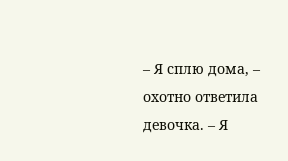– Я сплю дома, – охотно ответила девочка. – Я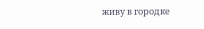живу в городке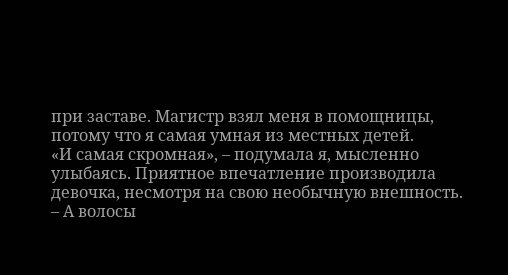при заставе. Магистр взял меня в помощницы, потому что я самая умная из местных детей.
«И самая скромная», – подумала я, мысленно улыбаясь. Приятное впечатление производила девочка, несмотря на свою необычную внешность.
– А волосы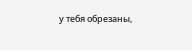у тебя обрезаны,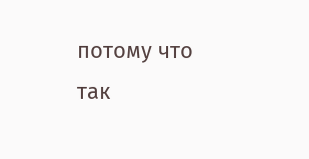потому что так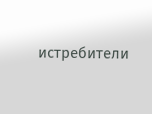истребители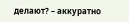делают? – аккуратно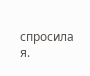спросила я.